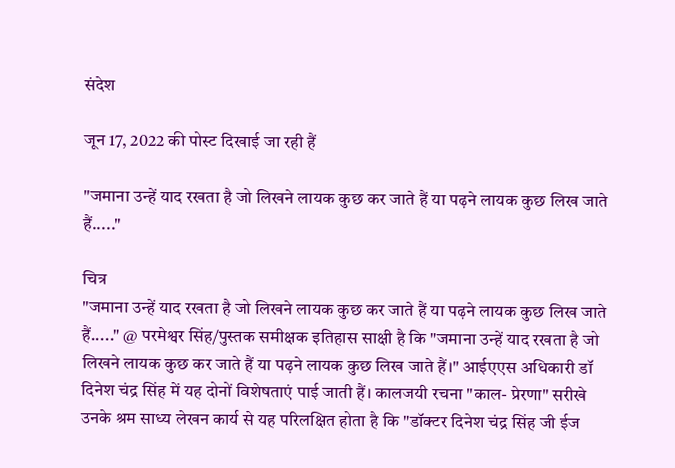संदेश

जून 17, 2022 की पोस्ट दिखाई जा रही हैं

"जमाना उन्हें याद रखता है जो लिखने लायक कुछ कर जाते हैं या पढ़ने लायक कुछ लिख जाते हैं....."

चित्र
"जमाना उन्हें याद रखता है जो लिखने लायक कुछ कर जाते हैं या पढ़ने लायक कुछ लिख जाते हैं....." @ परमेश्वर सिंह/पुस्तक समीक्षक इतिहास साक्षी है कि "जमाना उन्हें याद रखता है जो लिखने लायक कुछ कर जाते हैं या पढ़ने लायक कुछ लिख जाते हैं।" आईएएस अधिकारी डॉ दिनेश चंद्र सिंह में यह दोनों विशेषताएं पाई जाती हैं। कालजयी रचना "काल- प्रेरणा" सरीखे उनके श्रम साध्य लेखन कार्य से यह परिलक्षित होता है कि "डॉक्टर दिनेश चंद्र सिंह जी ईज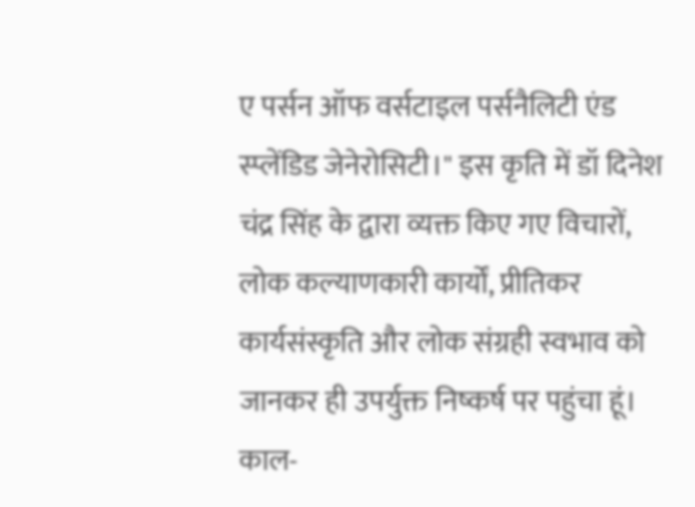ए पर्सन ऑफ वर्सटाइल पर्सनैलिटी एंड स्प्लेंडिड जेनेरोसिटी।" इस कृति में डॉ दिनेश चंद्र सिंह के द्वारा व्यक्त किए गए विचारों, लोक कल्याणकारी कार्यों, प्रीतिकर कार्यसंस्कृति और लोक संग्रही स्वभाव को जानकर ही उपर्युक्त निष्कर्ष पर पहुंचा हूं। काल-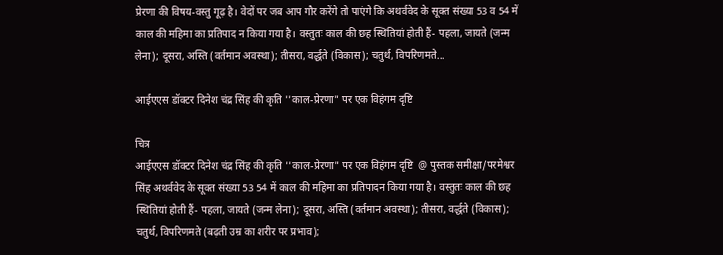प्रेरणा की विषय-वस्तु गूढ़ है। वेदों पर जब आप गौर करेंगे तो पाएंगे कि अथर्ववेद के सूक्त संख्या 53 व 54 में काल की महिमा का प्रतिपाद न किया गया है। वस्तुतः काल की छह स्थितियां होती हैं- पहला, जायते (जन्म लेना); दूसरा, अस्ति (वर्तमान अवस्था); तीसरा, वर्द्धते (विकास); चतुर्थ, विपरिणमते...

आईएएस डॉक्टर दिनेश चंद्र सिंह की कृति ''काल-प्रेरणा" पर एक विहंगम दृष्टि

चित्र
आईएएस डॉक्टर दिनेश चंद्र सिंह की कृति ''काल-प्रेरणा" पर एक विहंगम दृष्टि  @ पुस्तक समीक्षा/परमेश्वर सिंह अथर्ववेद के सूक्त संख्या 53 54 में काल की महिमा का प्रतिपादन किया गया है। वस्तुतः काल की छह स्थितियां होती हैं- पहला, जायते (जन्म लेना); दूसरा, अस्ति (वर्तमान अवस्था); तीसरा, वर्द्धते (विकास); चतुर्थ, विपरिणमते (बढ़ती उम्र का शरीर पर प्रभाव);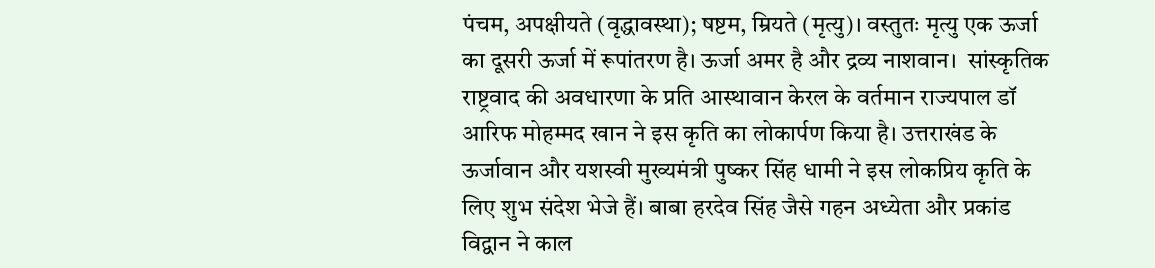पंचम, अपक्षीयते (वृद्धावस्था); षष्टम, म्रियते (मृत्यु)। वस्तुतः मृत्यु एक ऊर्जा का दूसरी ऊर्जा में रूपांतरण है। ऊर्जा अमर है और द्रव्य नाशवान।  सांस्कृतिक राष्ट्रवाद की अवधारणा के प्रति आस्थावान केरल के वर्तमान राज्यपाल डॉ आरिफ मोहम्मद खान ने इस कृति का लोकार्पण किया है। उत्तराखंड के ऊर्जावान और यशस्वी मुख्यमंत्री पुष्कर सिंह धामी ने इस लोकप्रिय कृति के लिए शुभ संदेश भेजे हैं। बाबा हरदेव सिंह जैसे गहन अध्येता और प्रकांड विद्वान ने काल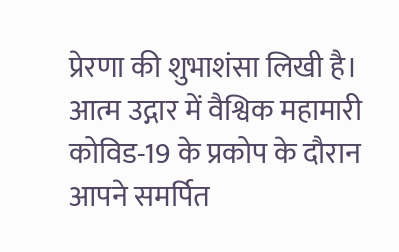प्रेरणा की शुभाशंसा लिखी है।  आत्म उद्गार में वैश्विक महामारी कोविड-19 के प्रकोप के दौरान आपने समर्पित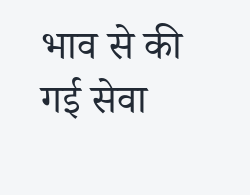भाव से की गई सेवा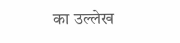का उल्लेख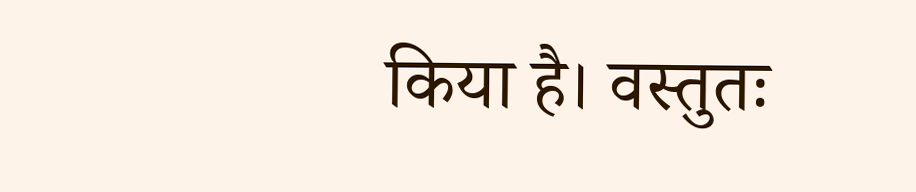किया है। वस्तुतः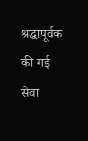श्रद्धापूर्वक की गई सेवा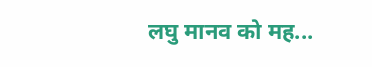लघु मानव को मह...